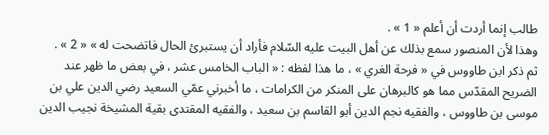طالب إنما أردت أن أعلم « 1 » .
وهذا لأن المنصور سمع بذلك عن أهل البيت عليه السّلام فأراد أن يستبرئ الحال فاتضحت له » « 2 » .
ثم ذكر ابن طاووس في « فرحة الغري » ، ما هذا لفظه : « الباب الخامس عشر ، في بعض ما ظهر عند الضريح المقدّس مما هو كالبرهان على المنكر من الكرامات ، ما أخبرني عمّي السعيد رضي الدين علي بن موسى بن طاووس ، والفقيه نجم الدين أبو القاسم بن سعيد ، والفقيه المقتدى بقية المشيخة نجيب الدين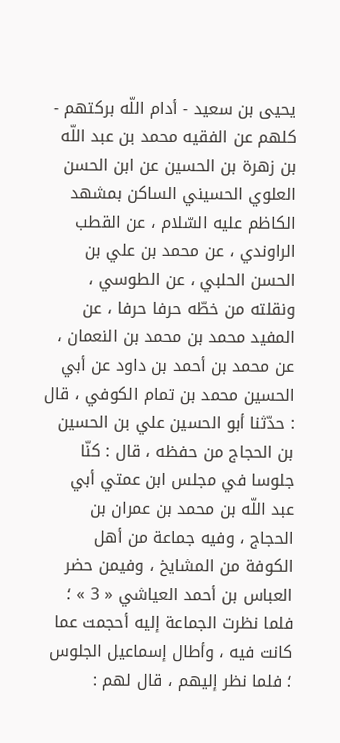يحيى بن سعيد - أدام اللّه بركتهم - كلهم عن الفقيه محمد بن عبد اللّه بن زهرة بن الحسين عن ابن الحسن العلوي الحسيني الساكن بمشهد الكاظم عليه السّلام ، عن القطب الراوندي ، عن محمد بن علي بن الحسن الحلبي ، عن الطوسي ، ونقلته من خطّه حرفا حرفا ، عن المفيد محمد بن محمد بن النعمان ، عن محمد بن أحمد بن داود عن أبي الحسين محمد بن تمام الكوفي ، قال : حدّثنا أبو الحسين علي بن الحسين بن الحجاج من حفظه ، قال : كنّا جلوسا في مجلس ابن عمتي أبي عبد اللّه بن محمد بن عمران بن الحجاج ، وفيه جماعة من أهل الكوفة من المشايخ ، وفيمن حضر العباس بن أحمد العياشي « 3 » ؛ فلما نظرت الجماعة إليه أحجمت عما كانت فيه ، وأطال إسماعيل الجلوس ؛ فلما نظر إليهم ، قال لهم :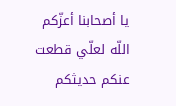يا أصحابنا أعزّكم اللّه لعلّي قطعت عنكم حديثكم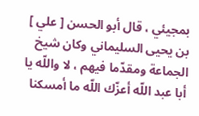بمجيئي ، قال أبو الحسن [ علي ] بن يحيى السليماني وكان شيخ الجماعة ومقدّما فيهم ، لا واللّه يا أبا عبد اللّه أعزّك اللّه ما أمسكنا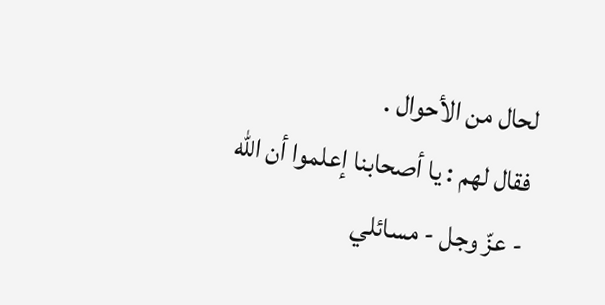لحال من الأحوال .
فقال لهم : يا أصحابنا إعلموا أن اللّه - عزّ وجل - مسائلي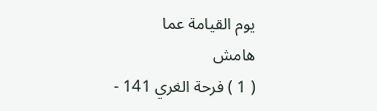يوم القيامة عما
هامش
( 1 ) فرحة الغري 141 -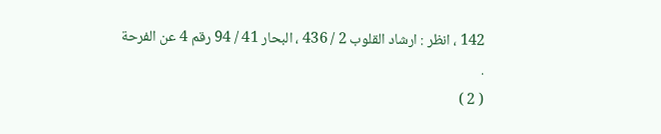142 ، انظر : ارشاد القلوب 2 / 436 ، البحار 41 / 94 رقم 4 عن الفرحة .
( 2 )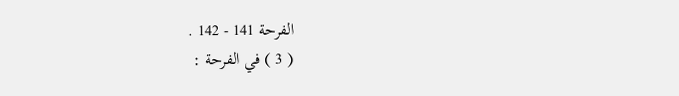الفرحة 141 - 142 .
( 3 ) في الفرحة :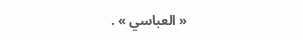« العباسي » .